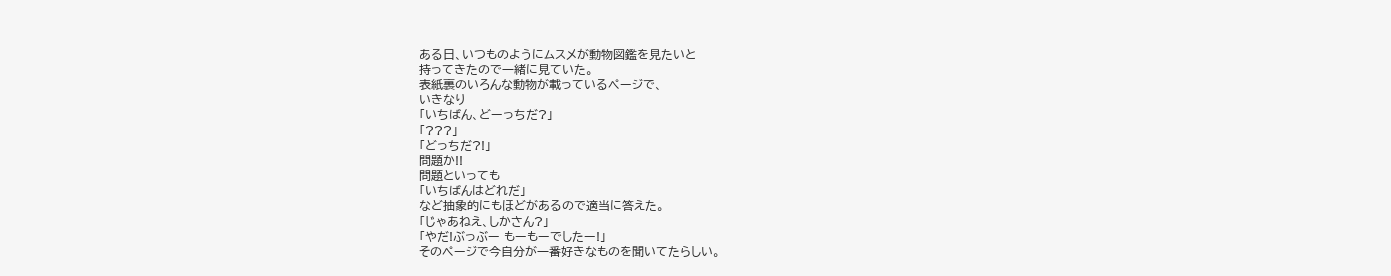ある日、いつものようにムスメが動物図鑑を見たいと
持ってきたので一緒に見ていた。
表紙裏のいろんな動物が載っているページで、
いきなり
「いちばん、どーっちだ?」
「???」
「どっちだ?!」
問題か!!
問題といっても
「いちばんはどれだ」
など抽象的にもほどがあるので適当に答えた。
「じゃあねえ、しかさん?」
「やだ!ぶっぶー もーもーでしたー!」
そのページで今自分が一番好きなものを聞いてたらしい。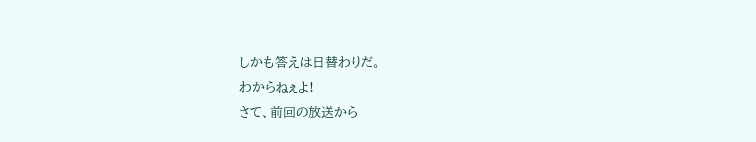しかも答えは日替わりだ。
わからねぇよ!
さて、前回の放送から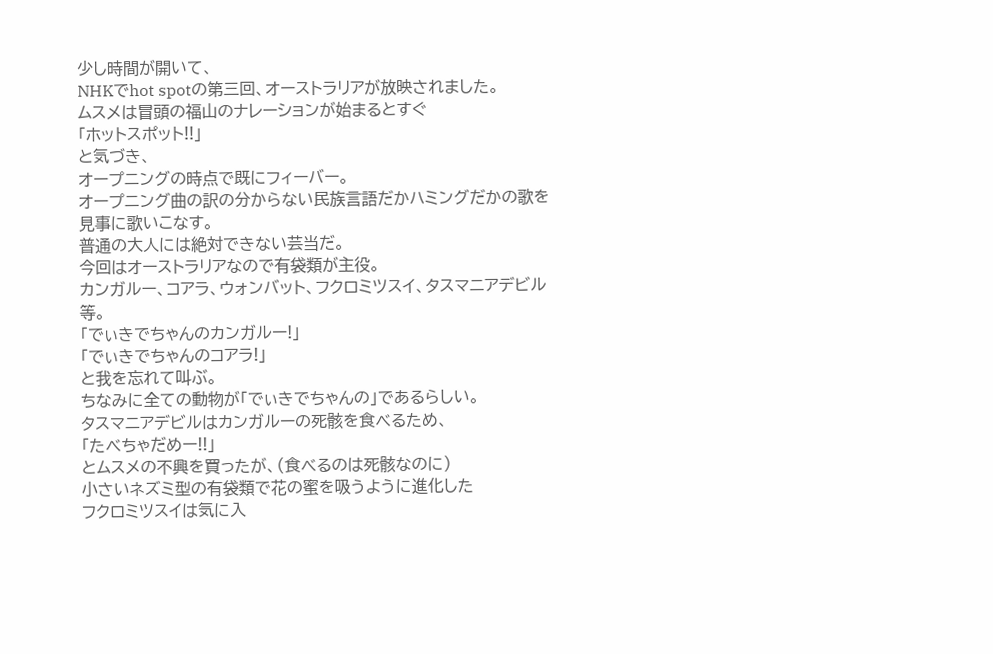少し時間が開いて、
NHKでhot spotの第三回、オーストラリアが放映されました。
ムスメは冒頭の福山のナレーションが始まるとすぐ
「ホットスポット!!」
と気づき、
オープニングの時点で既にフィーバー。
オープニング曲の訳の分からない民族言語だかハミングだかの歌を見事に歌いこなす。
普通の大人には絶対できない芸当だ。
今回はオーストラリアなので有袋類が主役。
カンガルー、コアラ、ウォンバット、フクロミツスイ、タスマニアデビル等。
「でぃきでちゃんのカンガルー!」
「でぃきでちゃんのコアラ!」
と我を忘れて叫ぶ。
ちなみに全ての動物が「でぃきでちゃんの」であるらしい。
タスマニアデビルはカンガルーの死骸を食べるため、
「たべちゃだめー!!」
とムスメの不興を買ったが、(食べるのは死骸なのに)
小さいネズミ型の有袋類で花の蜜を吸うように進化した
フクロミツスイは気に入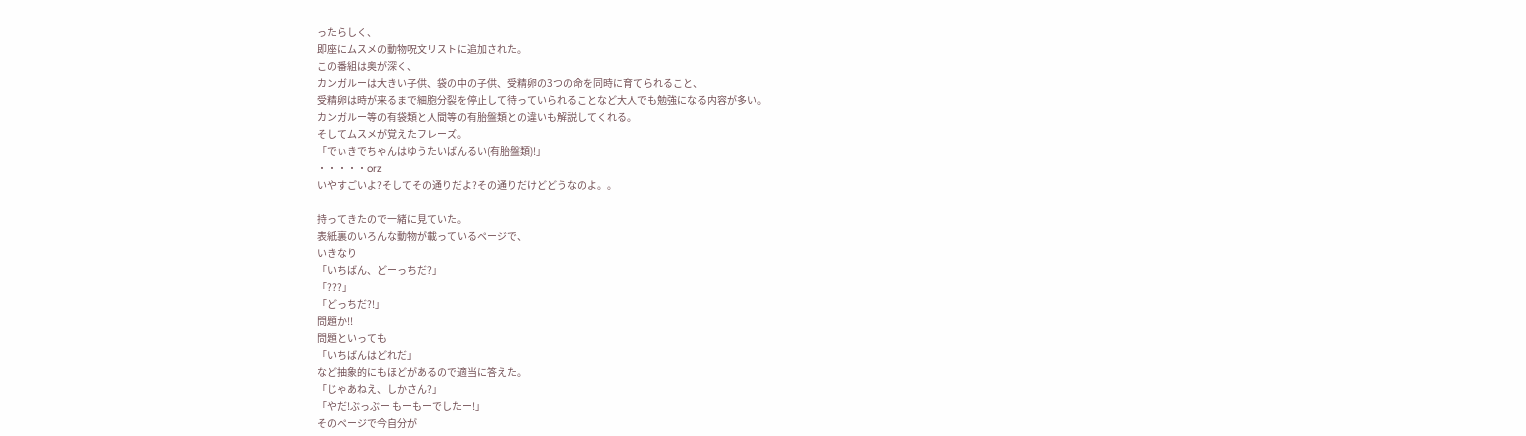ったらしく、
即座にムスメの動物呪文リストに追加された。
この番組は奥が深く、
カンガルーは大きい子供、袋の中の子供、受精卵の3つの命を同時に育てられること、
受精卵は時が来るまで細胞分裂を停止して待っていられることなど大人でも勉強になる内容が多い。
カンガルー等の有袋類と人間等の有胎盤類との違いも解説してくれる。
そしてムスメが覚えたフレーズ。
「でぃきでちゃんはゆうたいばんるい(有胎盤類)!」
・・・・・orz
いやすごいよ?そしてその通りだよ?その通りだけどどうなのよ。。

持ってきたので一緒に見ていた。
表紙裏のいろんな動物が載っているページで、
いきなり
「いちばん、どーっちだ?」
「???」
「どっちだ?!」
問題か!!
問題といっても
「いちばんはどれだ」
など抽象的にもほどがあるので適当に答えた。
「じゃあねえ、しかさん?」
「やだ!ぶっぶー もーもーでしたー!」
そのページで今自分が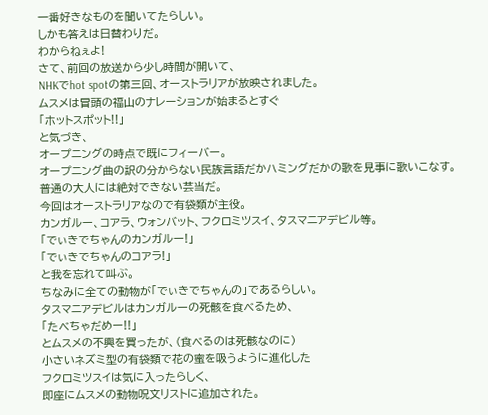一番好きなものを聞いてたらしい。
しかも答えは日替わりだ。
わからねぇよ!
さて、前回の放送から少し時間が開いて、
NHKでhot spotの第三回、オーストラリアが放映されました。
ムスメは冒頭の福山のナレーションが始まるとすぐ
「ホットスポット!!」
と気づき、
オープニングの時点で既にフィーバー。
オープニング曲の訳の分からない民族言語だかハミングだかの歌を見事に歌いこなす。
普通の大人には絶対できない芸当だ。
今回はオーストラリアなので有袋類が主役。
カンガルー、コアラ、ウォンバット、フクロミツスイ、タスマニアデビル等。
「でぃきでちゃんのカンガルー!」
「でぃきでちゃんのコアラ!」
と我を忘れて叫ぶ。
ちなみに全ての動物が「でぃきでちゃんの」であるらしい。
タスマニアデビルはカンガルーの死骸を食べるため、
「たべちゃだめー!!」
とムスメの不興を買ったが、(食べるのは死骸なのに)
小さいネズミ型の有袋類で花の蜜を吸うように進化した
フクロミツスイは気に入ったらしく、
即座にムスメの動物呪文リストに追加された。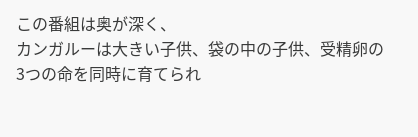この番組は奥が深く、
カンガルーは大きい子供、袋の中の子供、受精卵の3つの命を同時に育てられ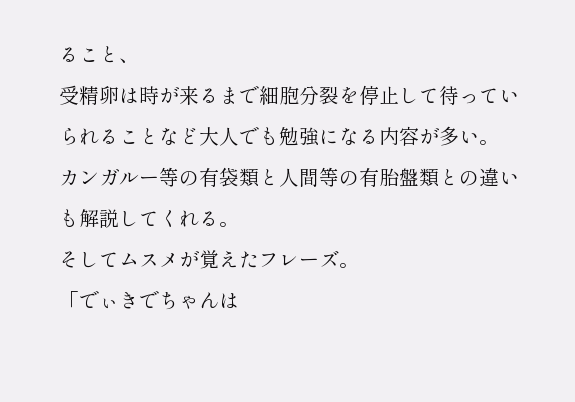ること、
受精卵は時が来るまで細胞分裂を停止して待っていられることなど大人でも勉強になる内容が多い。
カンガルー等の有袋類と人間等の有胎盤類との違いも解説してくれる。
そしてムスメが覚えたフレーズ。
「でぃきでちゃんは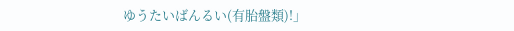ゆうたいばんるい(有胎盤類)!」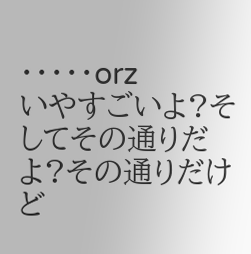・・・・・orz
いやすごいよ?そしてその通りだよ?その通りだけど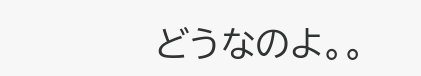どうなのよ。。